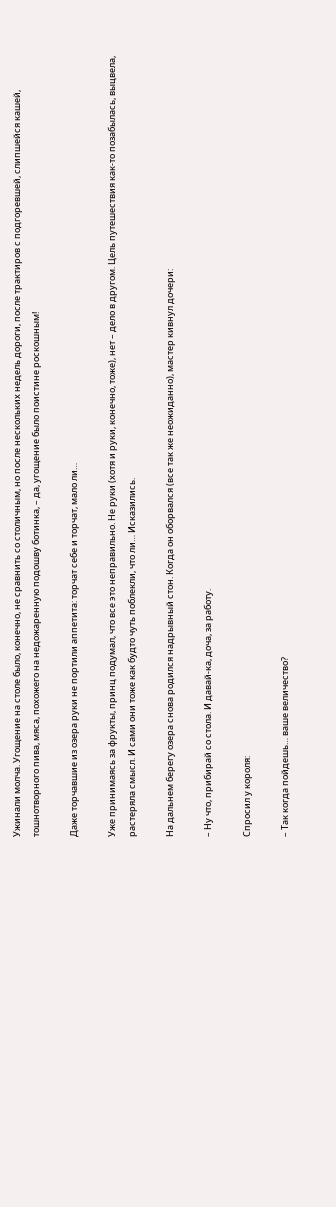Ужинали молча. Угощение на столе было, конечно, не сравнить со столичным, но после нескольких недель дороги, после трактиров с подгоревшей, слипшейся кашей, тошнотворного пива, мяса, похожего на недожаренную подошву ботинка, – да, угощение было поистине роскошным!

Даже торчавшие из озера руки не портили аппетита: торчат себе и торчат, мало ли…

Уже принимаясь за фрукты, принц подумал, что все это неправильно. Не руки (хотя и руки, конечно, тоже), нет – дело в другом. Цель путешествия как-то позабылась, выцвела, растеряла смысл. И сами они тоже как будто чуть поблекли, что ли… Исказились.

На дальнем берегу озера снова родился надрывный стон. Когда он оборвался (все так же неожиданно), мастер кивнул дочери:

– Ну что, прибирай со стола. И давай-ка, доча, за работу.

Спросил у короля:

– Так когда пойдешь… ваше величество?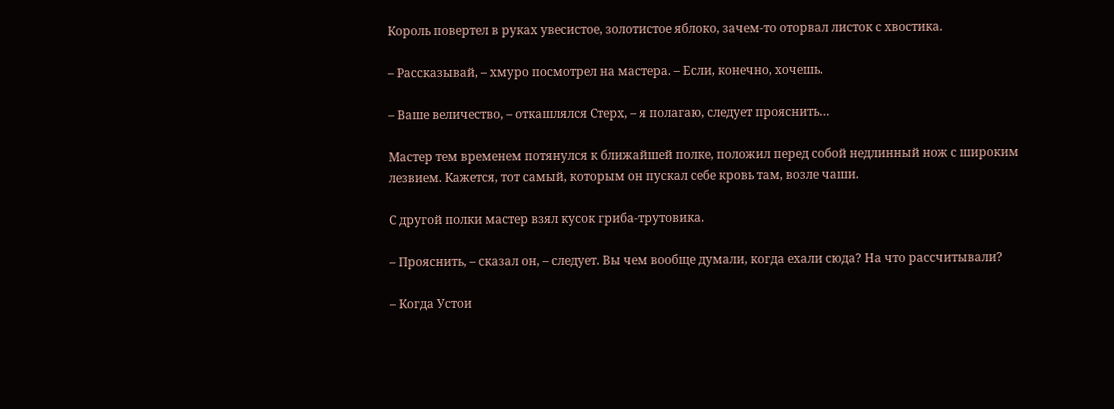Король повертел в руках увесистое, золотистое яблоко, зачем-то оторвал листок с хвостика.

– Рассказывай, – хмуро посмотрел на мастера. – Если, конечно, хочешь.

– Ваше величество, – откашлялся Стерх, – я полагаю, следует прояснить…

Мастер тем временем потянулся к ближайшей полке, положил перед собой недлинный нож с широким лезвием. Кажется, тот самый, которым он пускал себе кровь там, возле чаши.

С другой полки мастер взял кусок гриба-трутовика.

– Прояснить, – сказал он, – следует. Вы чем вообще думали, когда ехали сюда? На что рассчитывали?

– Когда Устои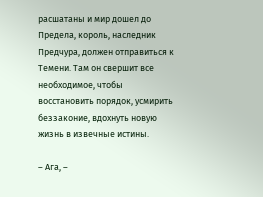расшатаны и мир дошел до Предела, король, наследник Предчура, должен отправиться к Темени. Там он свершит все необходимое, чтобы восстановить порядок, усмирить беззаконие, вдохнуть новую жизнь в извечные истины.

– Ага, –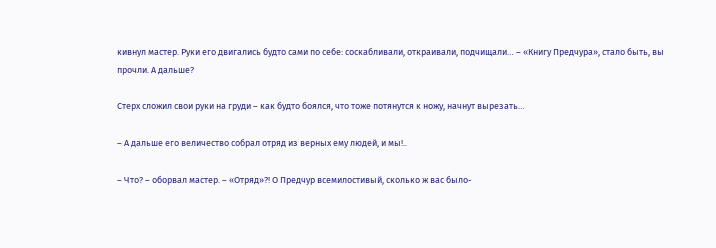кивнул мастер. Руки его двигались будто сами по себе: соскабливали, откраивали, подчищали… – «Книгу Предчура», стало быть, вы прочли. А дальше?

Стерх сложил свои руки на груди – как будто боялся, что тоже потянутся к ножу, начнут вырезать…

– А дальше его величество собрал отряд из верных ему людей, и мы!..

– Что? – оборвал мастер. – «Отряд»?! О Предчур всемилостивый, сколько ж вас было-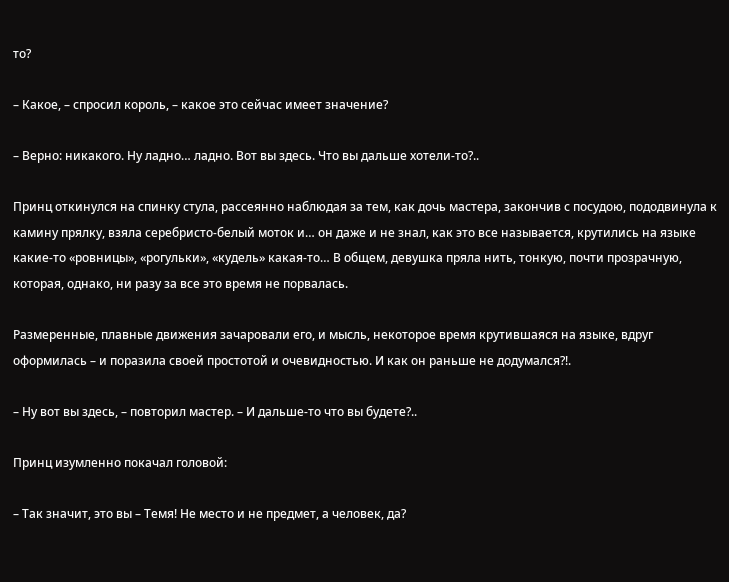то?

– Какое, – спросил король, – какое это сейчас имеет значение?

– Верно: никакого. Ну ладно… ладно. Вот вы здесь. Что вы дальше хотели-то?..

Принц откинулся на спинку стула, рассеянно наблюдая за тем, как дочь мастера, закончив с посудою, пододвинула к камину прялку, взяла серебристо-белый моток и… он даже и не знал, как это все называется, крутились на языке какие-то «ровницы», «рогульки», «кудель» какая-то… В общем, девушка пряла нить, тонкую, почти прозрачную, которая, однако, ни разу за все это время не порвалась.

Размеренные, плавные движения зачаровали его, и мысль, некоторое время крутившаяся на языке, вдруг оформилась – и поразила своей простотой и очевидностью. И как он раньше не додумался?!.

– Ну вот вы здесь, – повторил мастер. – И дальше-то что вы будете?..

Принц изумленно покачал головой:

– Так значит, это вы – Темя! Не место и не предмет, а человек, да?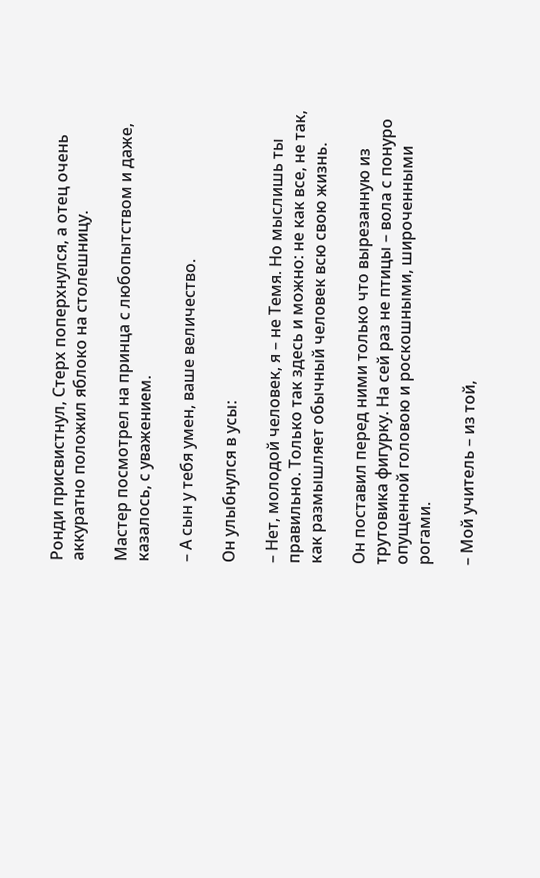Ронди присвистнул, Стерх поперхнулся, а отец очень аккуратно положил яблоко на столешницу.

Мастер посмотрел на принца с любопытством и даже, казалось, с уважением.

– А сын у тебя умен, ваше величество.

Он улыбнулся в усы:

– Нет, молодой человек, я – не Темя. Но мыслишь ты правильно. Только так здесь и можно: не как все, не так, как размышляет обычный человек всю свою жизнь.

Он поставил перед ними только что вырезанную из трутовика фигурку. На сей раз не птицы – вола с понуро опущенной головою и роскошными, широченными рогами.

– Мой учитель – из той,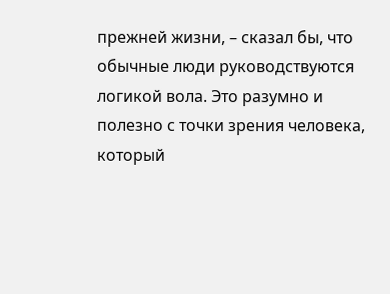прежней жизни, – сказал бы, что обычные люди руководствуются логикой вола. Это разумно и полезно с точки зрения человека, который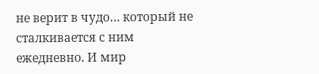не верит в чудо… который не сталкивается с ним ежедневно. И мир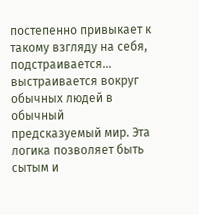постепенно привыкает к такому взгляду на себя, подстраивается… выстраивается вокруг обычных людей в обычный предсказуемый мир. Эта логика позволяет быть сытым и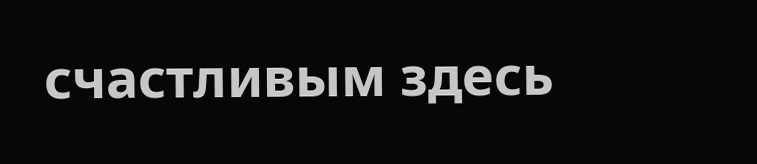счастливым здесь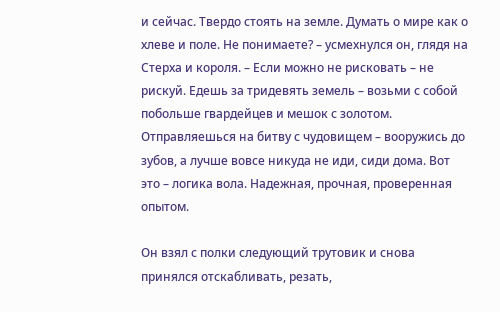и сейчас. Твердо стоять на земле. Думать о мире как о хлеве и поле. Не понимаете? – усмехнулся он, глядя на Стерха и короля. – Если можно не рисковать – не рискуй. Едешь за тридевять земель – возьми с собой побольше гвардейцев и мешок с золотом. Отправляешься на битву с чудовищем – вооружись до зубов, а лучше вовсе никуда не иди, сиди дома. Вот это – логика вола. Надежная, прочная, проверенная опытом.

Он взял с полки следующий трутовик и снова принялся отскабливать, резать,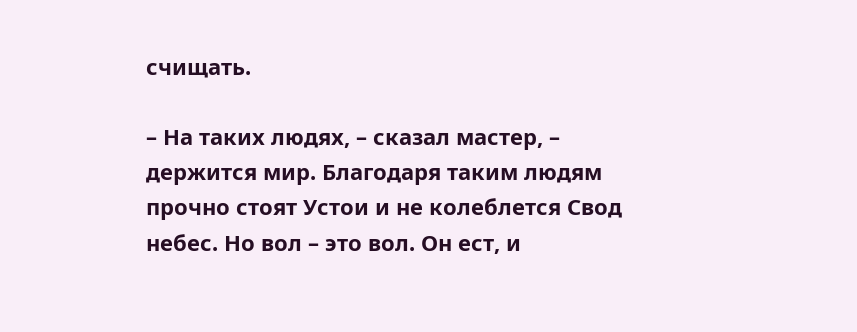счищать.

– На таких людях, – сказал мастер, – держится мир. Благодаря таким людям прочно стоят Устои и не колеблется Свод небес. Но вол – это вол. Он ест, и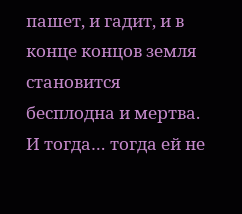пашет, и гадит, и в конце концов земля становится бесплодна и мертва. И тогда… тогда ей не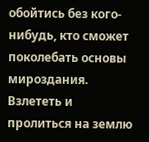обойтись без кого-нибудь, кто сможет поколебать основы мироздания. Взлететь и пролиться на землю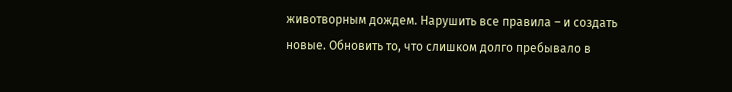животворным дождем. Нарушить все правила – и создать новые. Обновить то, что слишком долго пребывало в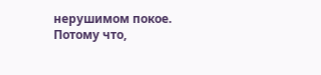нерушимом покое. Потому что,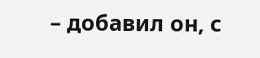– добавил он, с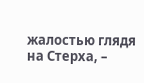жалостью глядя на Стерха, –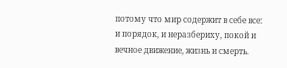потому что мир содержит в себе все: и порядок, и неразбериху, покой и вечное движение, жизнь и смерть.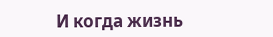И когда жизнь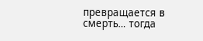превращается в смерть… тогда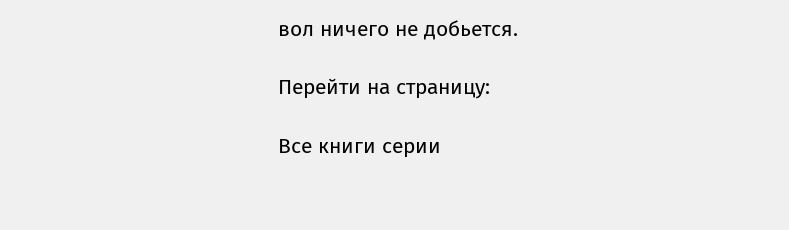вол ничего не добьется.

Перейти на страницу:

Все книги серии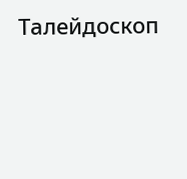Талейдоскоп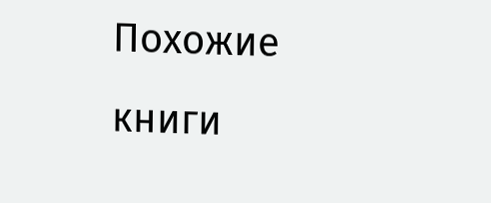Похожие книги